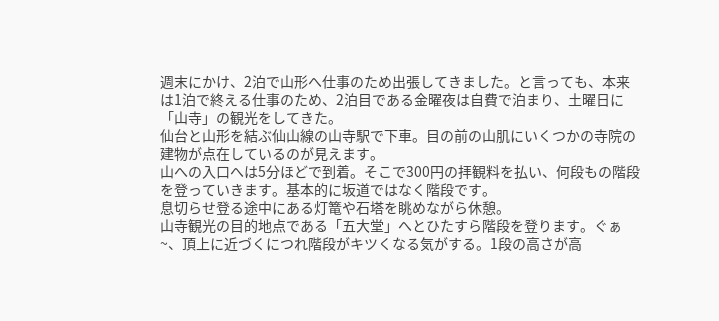週末にかけ、2泊で山形へ仕事のため出張してきました。と言っても、本来は1泊で終える仕事のため、2泊目である金曜夜は自費で泊まり、土曜日に「山寺」の観光をしてきた。
仙台と山形を結ぶ仙山線の山寺駅で下車。目の前の山肌にいくつかの寺院の建物が点在しているのが見えます。
山への入口へは5分ほどで到着。そこで300円の拝観料を払い、何段もの階段を登っていきます。基本的に坂道ではなく階段です。
息切らせ登る途中にある灯篭や石塔を眺めながら休憩。
山寺観光の目的地点である「五大堂」へとひたすら階段を登ります。ぐぁ~、頂上に近づくにつれ階段がキツくなる気がする。1段の高さが高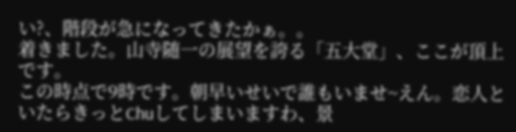い?、階段が急になってきたかぁ。。
着きました。山寺随一の展望を誇る「五大堂」、ここが頂上です。
この時点で9時です。朝早いせいで誰もいませ~えん。恋人といたらきっとChuしてしまいますわ、景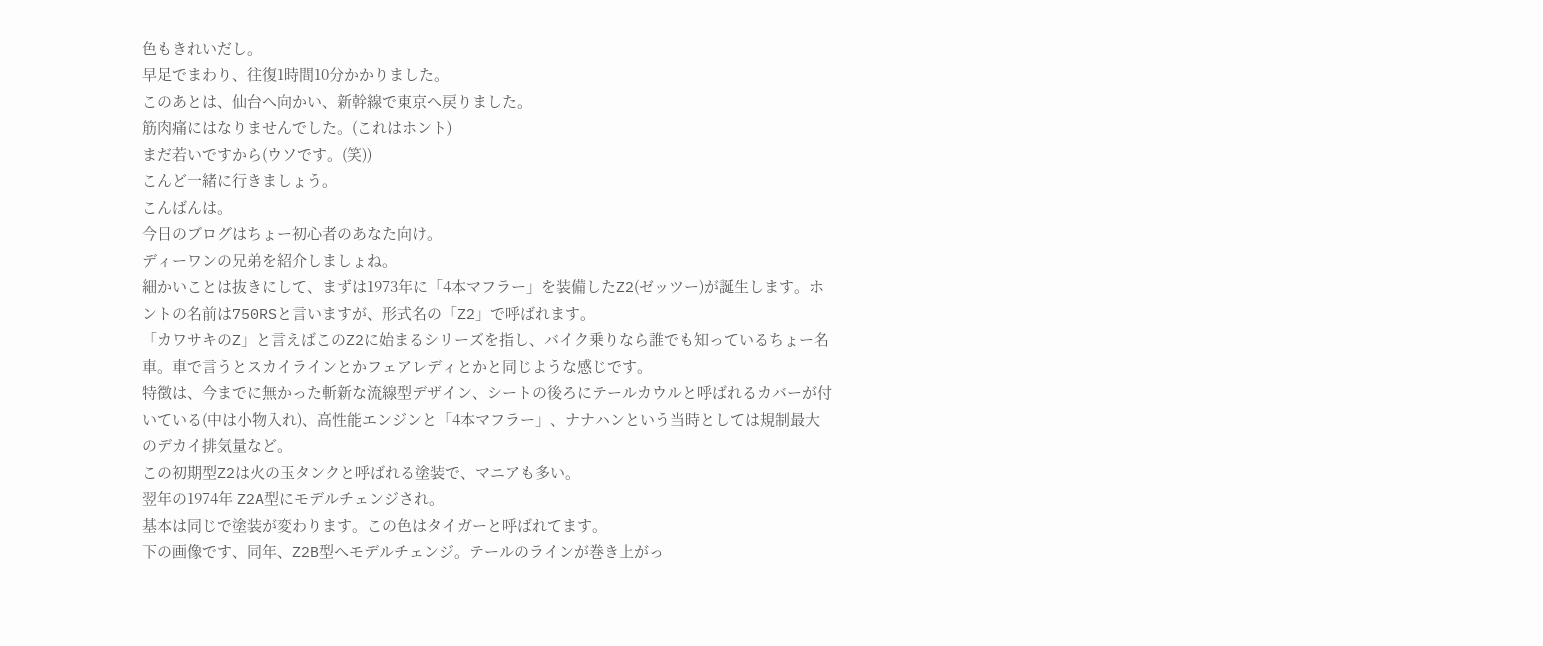色もきれいだし。
早足でまわり、往復1時間10分かかりました。
このあとは、仙台へ向かい、新幹線で東京へ戻りました。
筋肉痛にはなりませんでした。(これはホント)
まだ若いですから(ウソです。(笑))
こんど一緒に行きましょう。
こんばんは。
今日のブログはちょー初心者のあなた向け。
ディーワンの兄弟を紹介しましょね。
細かいことは抜きにして、まずは1973年に「4本マフラー」を装備したZ2(ゼッツー)が誕生します。ホントの名前は750RSと言いますが、形式名の「Z2」で呼ばれます。
「カワサキのZ」と言えばこのZ2に始まるシリーズを指し、バイク乗りなら誰でも知っているちょー名車。車で言うとスカイラインとかフェアレディとかと同じような感じです。
特徴は、今までに無かった斬新な流線型デザイン、シートの後ろにテールカウルと呼ばれるカバーが付いている(中は小物入れ)、高性能エンジンと「4本マフラー」、ナナハンという当時としては規制最大のデカイ排気量など。
この初期型Z2は火の玉タンクと呼ばれる塗装で、マニアも多い。
翌年の1974年 Z2A型にモデルチェンジされ。
基本は同じで塗装が変わります。この色はタイガーと呼ばれてます。
下の画像です、同年、Z2B型へモデルチェンジ。テールのラインが巻き上がっ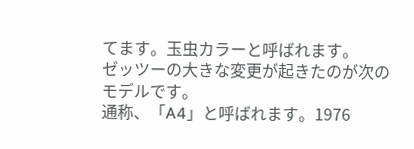てます。玉虫カラーと呼ばれます。
ゼッツーの大きな変更が起きたのが次のモデルです。
通称、「A4」と呼ばれます。1976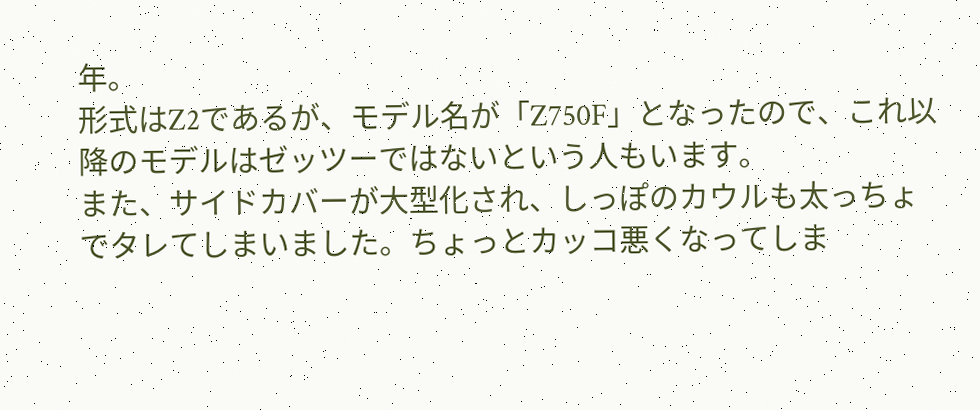年。
形式はZ2であるが、モデル名が「Z750F」となったので、これ以降のモデルはゼッツーではないという人もいます。
また、サイドカバーが大型化され、しっぽのカウルも太っちょでタレてしまいました。ちょっとカッコ悪くなってしま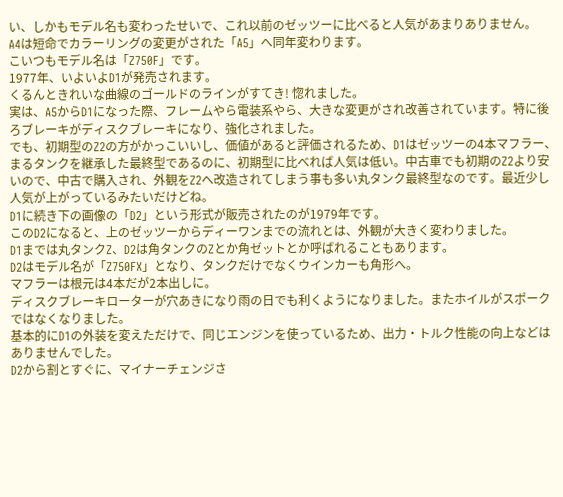い、しかもモデル名も変わったせいで、これ以前のゼッツーに比べると人気があまりありません。
A4は短命でカラーリングの変更がされた「A5」へ同年変わります。
こいつもモデル名は「Z750F」です。
1977年、いよいよD1が発売されます。
くるんときれいな曲線のゴールドのラインがすてき! 惚れました。
実は、A5からD1になった際、フレームやら電装系やら、大きな変更がされ改善されています。特に後ろブレーキがディスクブレーキになり、強化されました。
でも、初期型のZ2の方がかっこいいし、価値があると評価されるため、D1はゼッツーの4本マフラー、まるタンクを継承した最終型であるのに、初期型に比べれば人気は低い。中古車でも初期のZ2より安いので、中古で購入され、外観をZ2へ改造されてしまう事も多い丸タンク最終型なのです。最近少し人気が上がっているみたいだけどね。
D1に続き下の画像の「D2」という形式が販売されたのが1979年です。
このD2になると、上のゼッツーからディーワンまでの流れとは、外観が大きく変わりました。
D1までは丸タンクZ、D2は角タンクのZとか角ゼットとか呼ばれることもあります。
D2はモデル名が「Z750FX」となり、タンクだけでなくウインカーも角形へ。
マフラーは根元は4本だが2本出しに。
ディスクブレーキローターが穴あきになり雨の日でも利くようになりました。またホイルがスポークではなくなりました。
基本的にD1の外装を変えただけで、同じエンジンを使っているため、出力・トルク性能の向上などはありませんでした。
D2から割とすぐに、マイナーチェンジさ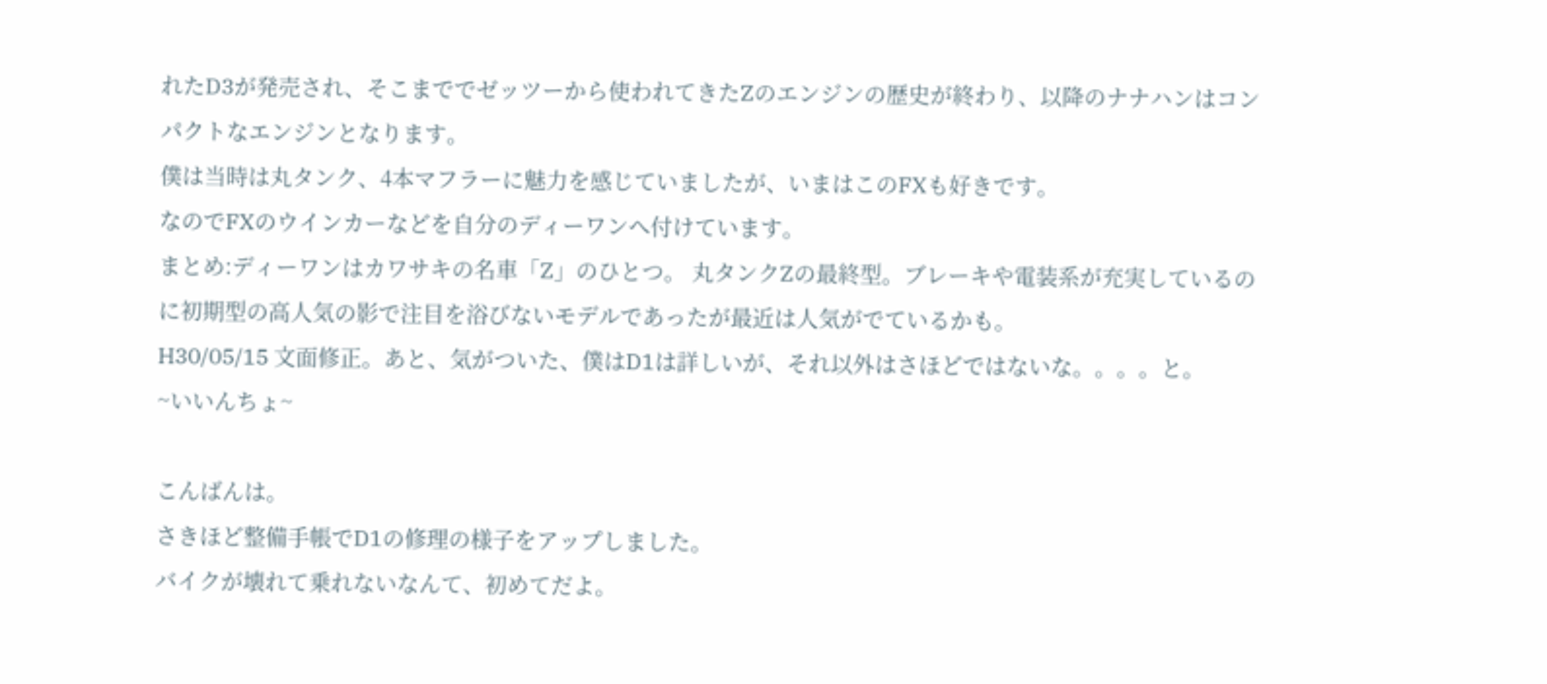れたD3が発売され、そこまででゼッツーから使われてきたZのエンジンの歴史が終わり、以降のナナハンはコンパクトなエンジンとなります。
僕は当時は丸タンク、4本マフラーに魅力を感じていましたが、いまはこのFXも好きです。
なのでFXのウインカーなどを自分のディーワンへ付けています。
まとめ:ディーワンはカワサキの名車「Z」のひとつ。 丸タンクZの最終型。ブレーキや電装系が充実しているのに初期型の高人気の影で注目を浴びないモデルであったが最近は人気がでているかも。
H30/05/15 文面修正。あと、気がついた、僕はD1は詳しいが、それ以外はさほどではないな。。。。と。
~いいんちょ~

こんばんは。
さきほど整備手帳でD1の修理の様子をアップしました。
バイクが壊れて乗れないなんて、初めてだよ。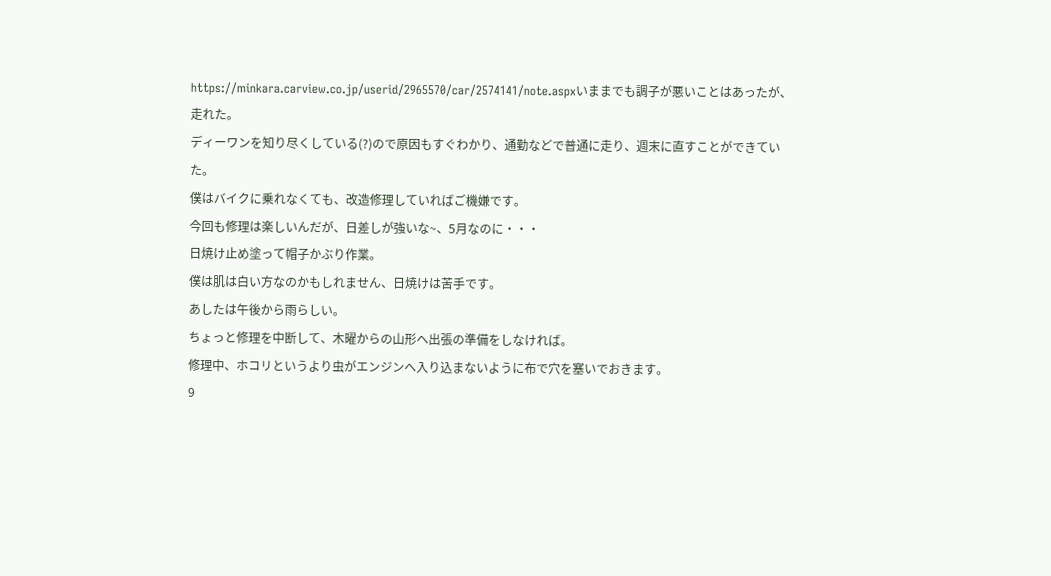https://minkara.carview.co.jp/userid/2965570/car/2574141/note.aspxいままでも調子が悪いことはあったが、走れた。
ディーワンを知り尽くしている(?)ので原因もすぐわかり、通勤などで普通に走り、週末に直すことができていた。
僕はバイクに乗れなくても、改造修理していればご機嫌です。
今回も修理は楽しいんだが、日差しが強いな~、5月なのに・・・
日焼け止め塗って帽子かぶり作業。
僕は肌は白い方なのかもしれません、日焼けは苦手です。
あしたは午後から雨らしい。
ちょっと修理を中断して、木曜からの山形へ出張の準備をしなければ。
修理中、ホコリというより虫がエンジンへ入り込まないように布で穴を塞いでおきます。
9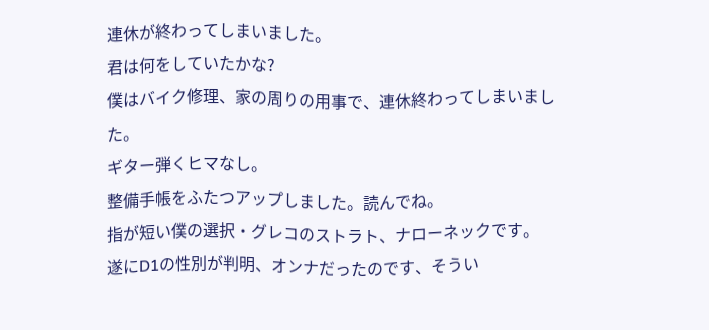連休が終わってしまいました。
君は何をしていたかな?
僕はバイク修理、家の周りの用事で、連休終わってしまいました。
ギター弾くヒマなし。
整備手帳をふたつアップしました。読んでね。
指が短い僕の選択・グレコのストラト、ナローネックです。
遂にD1の性別が判明、オンナだったのです、そうい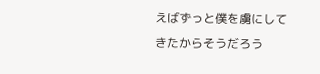えばずっと僕を虜にしてきたからそうだろう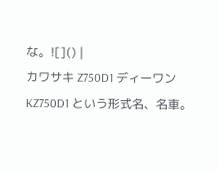な。![]() |
カワサキ Z750D1 ディーワン KZ750D1 という形式名、名車。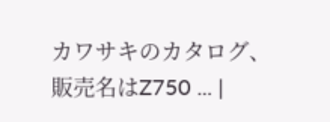カワサキのカタログ、販売名はZ750 ... |